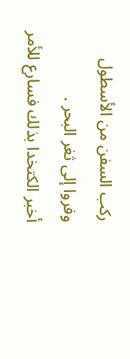ركب السفن من الأسطول وفروا إلى ثغر البحر .
أخبر الكتخدا بذلك فسارع للأمر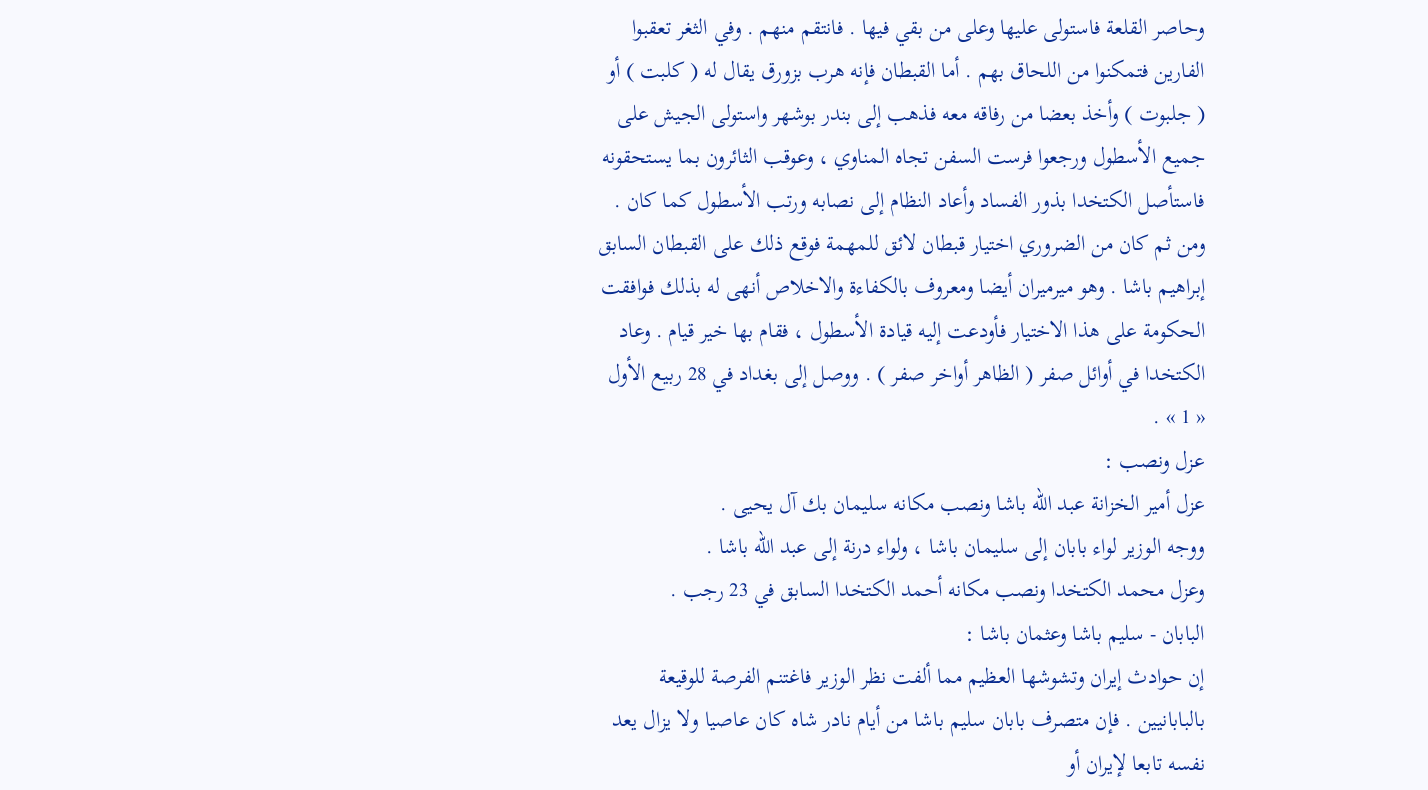وحاصر القلعة فاستولى عليها وعلى من بقي فيها . فانتقم منهم . وفي الثغر تعقبوا الفارين فتمكنوا من اللحاق بهم . أما القبطان فإنه هرب بزورق يقال له ( كلبت ) أو ( جلبوت ) وأخذ بعضا من رفاقه معه فذهب إلى بندر بوشهر واستولى الجيش على جميع الأسطول ورجعوا فرست السفن تجاه المناوي ، وعوقب الثائرون بما يستحقونه فاستأصل الكتخدا بذور الفساد وأعاد النظام إلى نصابه ورتب الأسطول كما كان .
ومن ثم كان من الضروري اختيار قبطان لائق للمهمة فوقع ذلك على القبطان السابق إبراهيم باشا . وهو ميرميران أيضا ومعروف بالكفاءة والاخلاص أنهى له بذلك فوافقت الحكومة على هذا الاختيار فأودعت إليه قيادة الأسطول ، فقام بها خير قيام . وعاد الكتخدا في أوائل صفر ( الظاهر أواخر صفر ) . ووصل إلى بغداد في 28 ربيع الأول « 1 » .
عزل ونصب :
عزل أمير الخزانة عبد اللّه باشا ونصب مكانه سليمان بك آل يحيى .
ووجه الوزير لواء بابان إلى سليمان باشا ، ولواء درنة إلى عبد اللّه باشا .
وعزل محمد الكتخدا ونصب مكانه أحمد الكتخدا السابق في 23 رجب .
البابان - سليم باشا وعثمان باشا :
إن حوادث إيران وتشوشها العظيم مما ألفت نظر الوزير فاغتنم الفرصة للوقيعة بالبابانيين . فإن متصرف بابان سليم باشا من أيام نادر شاه كان عاصيا ولا يزال يعد نفسه تابعا لإيران أو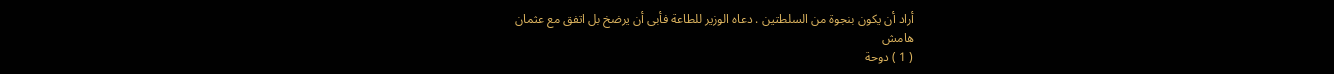أراد أن يكون بنجوة من السلطتين . دعاه الوزير للطاعة فأبى أن يرضخ بل اتفق مع عثمان
هامش
( 1 ) دوحة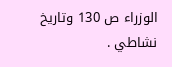الوزراء ص 130 وتاريخ نشاطي .